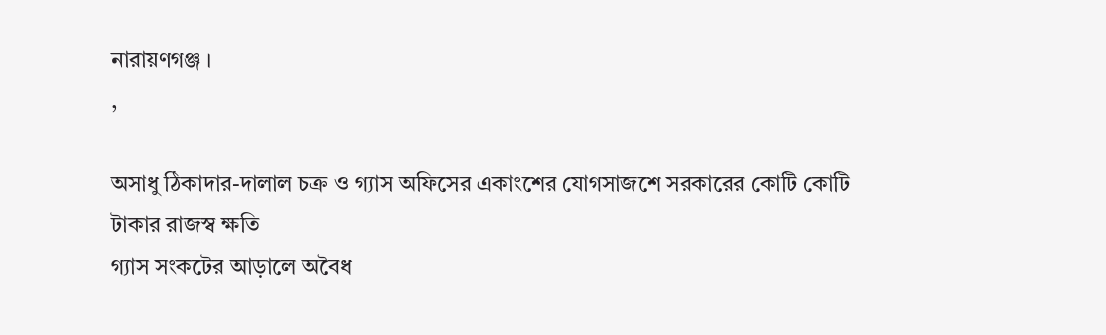নারায়ণগঞ্জ ।
,

অসাধু ঠিকাদার-দালাল চক্র ও গ্যাস অফিসের একাংশের যোগসাজশে সরকারের কোটি কোটি টাকার রাজস্ব ক্ষতি
গ্যাস সংকটের আড়ালে অবৈধ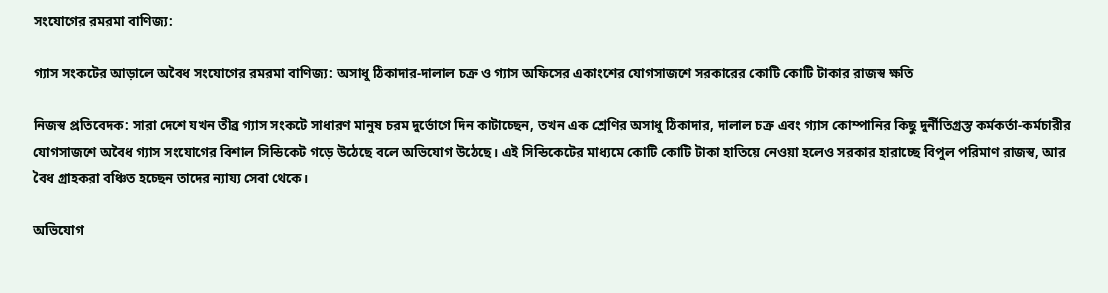সংযোগের রমরমা বাণিজ্য:

গ্যাস সংকটের আড়ালে অবৈধ সংযোগের রমরমা বাণিজ্য: অসাধু ঠিকাদার-দালাল চক্র ও গ্যাস অফিসের একাংশের যোগসাজশে সরকারের কোটি কোটি টাকার রাজস্ব ক্ষতি

নিজস্ব প্রতিবেদক: সারা দেশে যখন তীব্র গ্যাস সংকটে সাধারণ মানুষ চরম দুর্ভোগে দিন কাটাচ্ছেন, তখন এক শ্রেণির অসাধু ঠিকাদার, দালাল চক্র এবং গ্যাস কোম্পানির কিছু দুর্নীতিগ্রস্ত কর্মকর্তা-কর্মচারীর যোগসাজশে অবৈধ গ্যাস সংযোগের বিশাল সিন্ডিকেট গড়ে উঠেছে বলে অভিযোগ উঠেছে। এই সিন্ডিকেটের মাধ্যমে কোটি কোটি টাকা হাতিয়ে নেওয়া হলেও সরকার হারাচ্ছে বিপুল পরিমাণ রাজস্ব, আর বৈধ গ্রাহকরা বঞ্চিত হচ্ছেন তাদের ন্যায্য সেবা থেকে।

অভিযোগ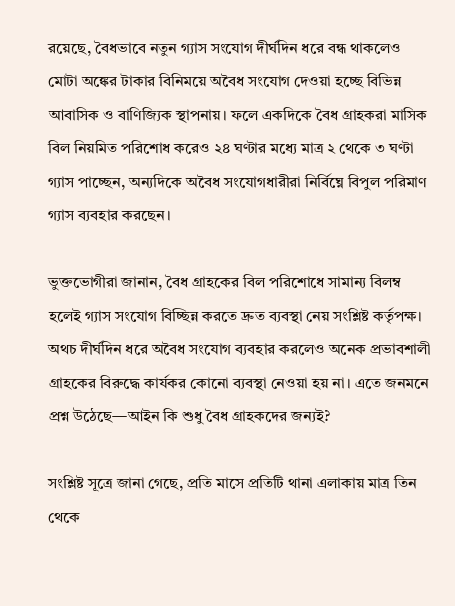রয়েছে, বৈধভাবে নতুন গ্যাস সংযোগ দীর্ঘদিন ধরে বন্ধ থাকলেও মোটা অঙ্কের টাকার বিনিময়ে অবৈধ সংযোগ দেওয়া হচ্ছে বিভিন্ন আবাসিক ও বাণিজ্যিক স্থাপনায়। ফলে একদিকে বৈধ গ্রাহকরা মাসিক বিল নিয়মিত পরিশোধ করেও ২৪ ঘণ্টার মধ্যে মাত্র ২ থেকে ৩ ঘণ্টা গ্যাস পাচ্ছেন, অন্যদিকে অবৈধ সংযোগধারীরা নির্বিঘ্নে বিপুল পরিমাণ গ্যাস ব্যবহার করছেন।

ভুক্তভোগীরা জানান, বৈধ গ্রাহকের বিল পরিশোধে সামান্য বিলম্ব হলেই গ্যাস সংযোগ বিচ্ছিন্ন করতে দ্রুত ব্যবস্থা নেয় সংশ্লিষ্ট কর্তৃপক্ষ। অথচ দীর্ঘদিন ধরে অবৈধ সংযোগ ব্যবহার করলেও অনেক প্রভাবশালী গ্রাহকের বিরুদ্ধে কার্যকর কোনো ব্যবস্থা নেওয়া হয় না। এতে জনমনে প্রশ্ন উঠেছে—আইন কি শুধু বৈধ গ্রাহকদের জন্যই?

সংশ্লিষ্ট সূত্রে জানা গেছে, প্রতি মাসে প্রতিটি থানা এলাকায় মাত্র তিন থেকে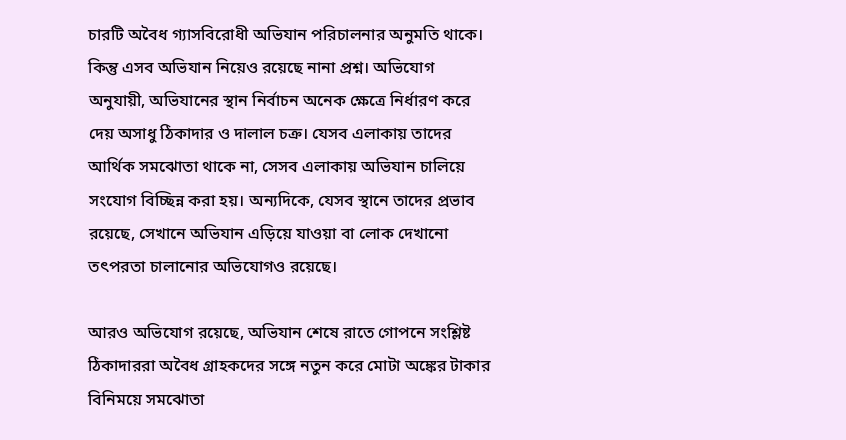চারটি অবৈধ গ্যাসবিরোধী অভিযান পরিচালনার অনুমতি থাকে। কিন্তু এসব অভিযান নিয়েও রয়েছে নানা প্রশ্ন। অভিযোগ অনুযায়ী, অভিযানের স্থান নির্বাচন অনেক ক্ষেত্রে নির্ধারণ করে দেয় অসাধু ঠিকাদার ও দালাল চক্র। যেসব এলাকায় তাদের আর্থিক সমঝোতা থাকে না, সেসব এলাকায় অভিযান চালিয়ে সংযোগ বিচ্ছিন্ন করা হয়। অন্যদিকে, যেসব স্থানে তাদের প্রভাব রয়েছে, সেখানে অভিযান এড়িয়ে যাওয়া বা লোক দেখানো তৎপরতা চালানোর অভিযোগও রয়েছে।

আরও অভিযোগ রয়েছে, অভিযান শেষে রাতে গোপনে সংশ্লিষ্ট ঠিকাদাররা অবৈধ গ্রাহকদের সঙ্গে নতুন করে মোটা অঙ্কের টাকার বিনিময়ে সমঝোতা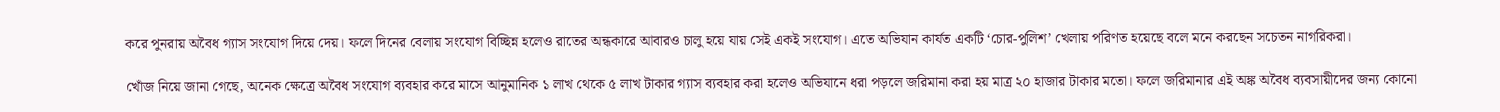করে পুনরায় অবৈধ গ্যাস সংযোগ দিয়ে দেয়। ফলে দিনের বেলায় সংযোগ বিচ্ছিন্ন হলেও রাতের অন্ধকারে আবারও চালু হয়ে যায় সেই একই সংযোগ। এতে অভিযান কার্যত একটি ‘চোর-পুলিশ’ খেলায় পরিণত হয়েছে বলে মনে করছেন সচেতন নাগরিকরা।

খোঁজ নিয়ে জানা গেছে, অনেক ক্ষেত্রে অবৈধ সংযোগ ব্যবহার করে মাসে আনুমানিক ১ লাখ থেকে ৫ লাখ টাকার গ্যাস ব্যবহার করা হলেও অভিযানে ধরা পড়লে জরিমানা করা হয় মাত্র ২০ হাজার টাকার মতো। ফলে জরিমানার এই অঙ্ক অবৈধ ব্যবসায়ীদের জন্য কোনো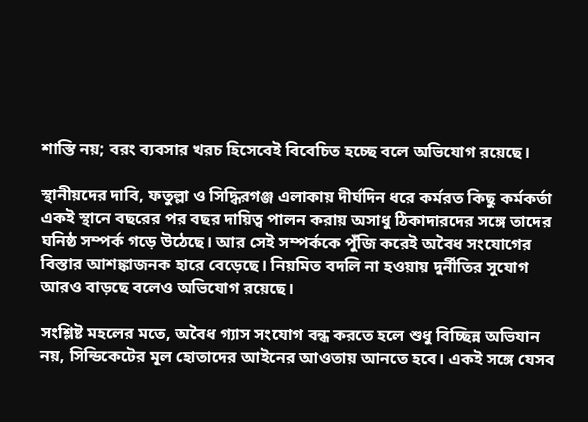শাস্তি নয়; বরং ব্যবসার খরচ হিসেবেই বিবেচিত হচ্ছে বলে অভিযোগ রয়েছে।

স্থানীয়দের দাবি, ফতুল্লা ও সিদ্ধিরগঞ্জ এলাকায় দীর্ঘদিন ধরে কর্মরত কিছু কর্মকর্তা একই স্থানে বছরের পর বছর দায়িত্ব পালন করায় অসাধু ঠিকাদারদের সঙ্গে তাদের ঘনিষ্ঠ সম্পর্ক গড়ে উঠেছে। আর সেই সম্পর্ককে পুঁজি করেই অবৈধ সংযোগের বিস্তার আশঙ্কাজনক হারে বেড়েছে। নিয়মিত বদলি না হওয়ায় দুর্নীতির সুযোগ আরও বাড়ছে বলেও অভিযোগ রয়েছে।

সংশ্লিষ্ট মহলের মতে, অবৈধ গ্যাস সংযোগ বন্ধ করতে হলে শুধু বিচ্ছিন্ন অভিযান নয়, সিন্ডিকেটের মূল হোতাদের আইনের আওতায় আনতে হবে। একই সঙ্গে যেসব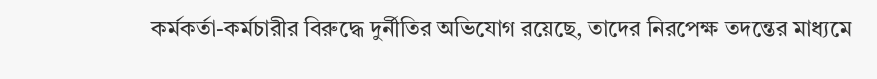কর্মকর্তা-কর্মচারীর বিরুদ্ধে দুর্নীতির অভিযোগ রয়েছে, তাদের নিরপেক্ষ তদন্তের মাধ্যমে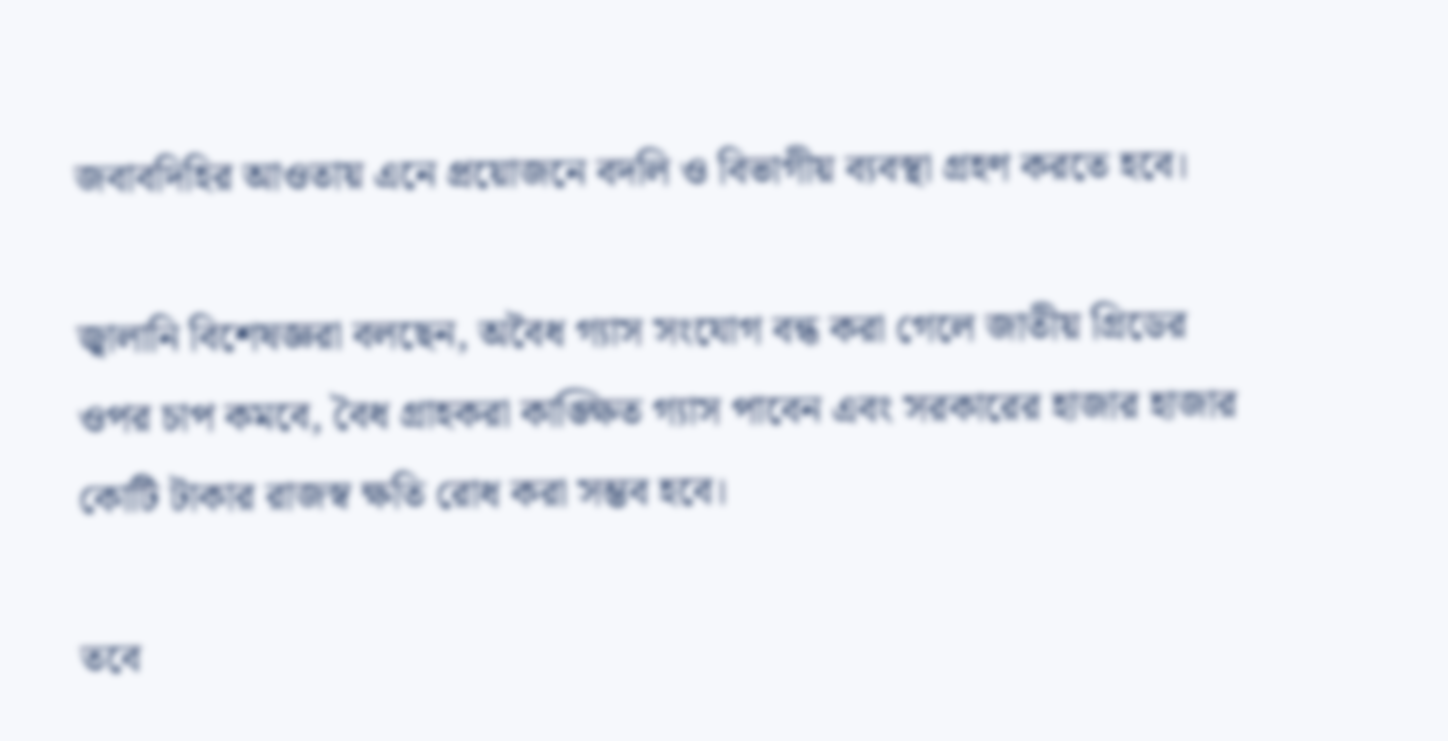জবাবদিহির আওতায় এনে প্রয়োজনে বদলি ও বিভাগীয় ব্যবস্থা গ্রহণ করতে হবে।

জ্বালানি বিশেষজ্ঞরা বলছেন, অবৈধ গ্যাস সংযোগ বন্ধ করা গেলে জাতীয় গ্রিডের ওপর চাপ কমবে, বৈধ গ্রাহকরা কাঙ্ক্ষিত গ্যাস পাবেন এবং সরকারের হাজার হাজার কোটি টাকার রাজস্ব ক্ষতি রোধ করা সম্ভব হবে।

তবে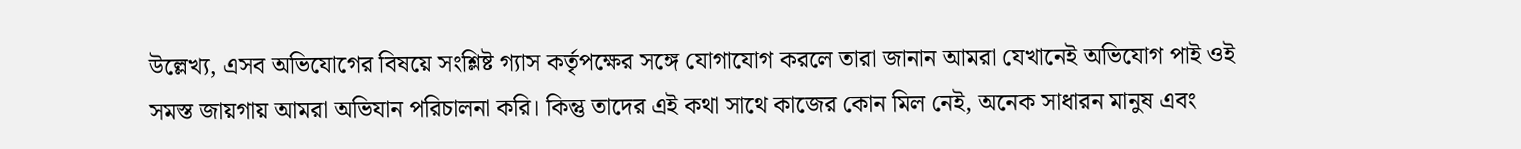উল্লেখ্য, এসব অভিযোগের বিষয়ে সংশ্লিষ্ট গ্যাস কর্তৃপক্ষের সঙ্গে যোগাযোগ করলে তারা জানান আমরা যেখানেই অভিযোগ পাই ওই সমস্ত জায়গায় আমরা অভিযান পরিচালনা করি। কিন্তু তাদের এই কথা সাথে কাজের কোন মিল নেই, অনেক সাধারন মানুষ এবং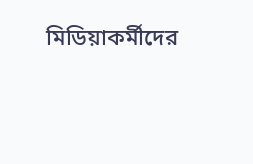মিডিয়াকর্মীদের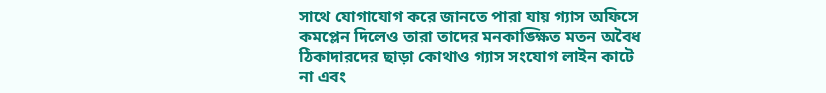সাথে যোগাযোগ করে জানতে পারা যায় গ্যাস অফিসে কমপ্লেন দিলেও তারা তাদের মনকাঙ্ক্ষিত মতন অবৈধ ঠিকাদারদের ছাড়া কোথাও গ্যাস সংযোগ লাইন কাটে না এবং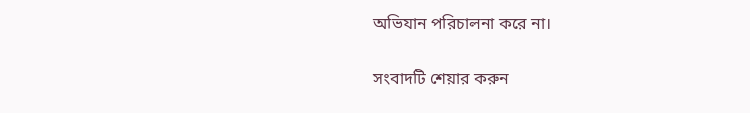অভিযান পরিচালনা করে না।

সংবাদটি শেয়ার করুন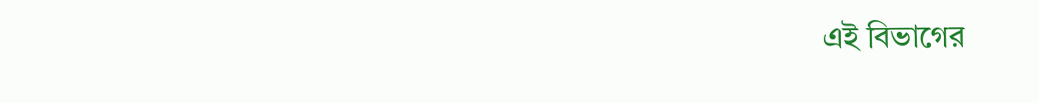এই বিভাগের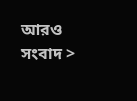আরও সংবাদ >